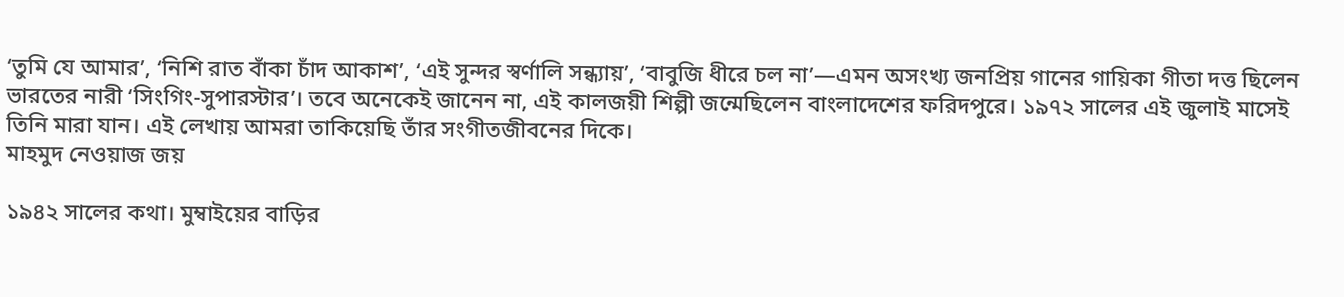‘তুমি যে আমার’, ‘নিশি রাত বাঁকা চাঁদ আকাশ’, ‘এই সুন্দর স্বর্ণালি সন্ধ্যায়’, ‘বাবুজি ধীরে চল না’—এমন অসংখ্য জনপ্রিয় গানের গায়িকা গীতা দত্ত ছিলেন ভারতের নারী ‘সিংগিং-সুপারস্টার’। তবে অনেকেই জানেন না, এই কালজয়ী শিল্পী জন্মেছিলেন বাংলাদেশের ফরিদপুরে। ১৯৭২ সালের এই জুলাই মাসেই তিনি মারা যান। এই লেখায় আমরা তাকিয়েছি তাঁর সংগীতজীবনের দিকে।
মাহমুদ নেওয়াজ জয়

১৯৪২ সালের কথা। মুম্বাইয়ের বাড়ির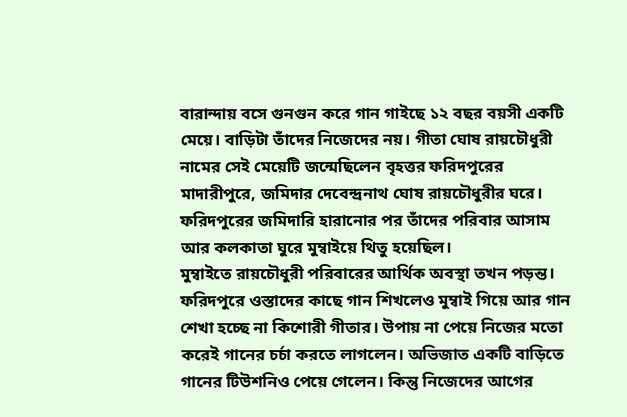বারান্দায় বসে গুনগুন করে গান গাইছে ১২ বছর বয়সী একটি মেয়ে। বাড়িটা তাঁদের নিজেদের নয়। গীতা ঘোষ রায়চৌধুরী নামের সেই মেয়েটি জন্মেছিলেন বৃহত্তর ফরিদপুরের মাদারীপুরে, জমিদার দেবেন্দ্রনাথ ঘোষ রায়চৌধুরীর ঘরে। ফরিদপুরের জমিদারি হারানোর পর তাঁদের পরিবার আসাম আর কলকাতা ঘুরে মুম্বাইয়ে থিতু হয়েছিল।
মুম্বাইতে রায়চৌধুরী পরিবারের আর্থিক অবস্থা তখন পড়ন্ত। ফরিদপুরে ওস্তাদের কাছে গান শিখলেও মুম্বাই গিয়ে আর গান শেখা হচ্ছে না কিশোরী গীতার। উপায় না পেয়ে নিজের মতো করেই গানের চর্চা করতে লাগলেন। অভিজাত একটি বাড়িতে গানের টিউশনিও পেয়ে গেলেন। কিন্তু নিজেদের আগের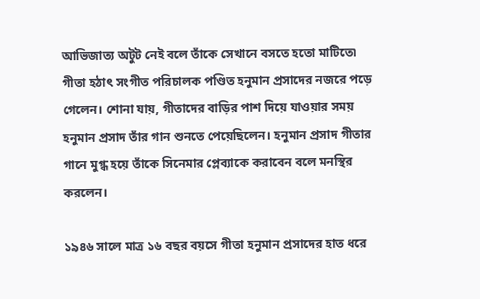আভিজাত্য অটুট নেই বলে তাঁকে সেখানে বসতে হতো মাটিতে৷
গীতা হঠাৎ সংগীত পরিচালক পণ্ডিত হনুমান প্রসাদের নজরে পড়ে গেলেন। শোনা যায়, গীতাদের বাড়ির পাশ দিয়ে যাওয়ার সময় হনুমান প্রসাদ তাঁর গান শুনতে পেয়েছিলেন। হনুমান প্রসাদ গীতার গানে মুগ্ধ হয়ে তাঁকে সিনেমার প্লেব্যাকে করাবেন বলে মনস্থির করলেন।

১৯৪৬ সালে মাত্র ১৬ বছর বয়সে গীতা হনুমান প্রসাদের হাত ধরে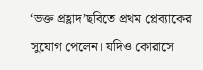‘ভক্ত প্রহ্লাদ’ছবিতে প্রথম প্লেব্যাকের সুযোগ পেলেন। যদিও কোরাসে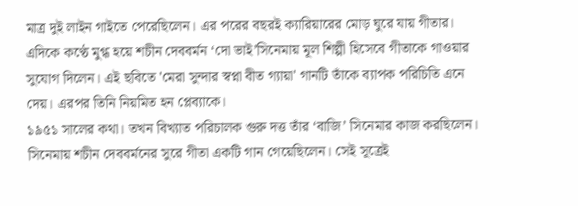মাত্র দুই লাইন গাইতে পেরেছিলেন। এর পরের বছরই ক্যারিয়ারের মোড় ঘুরে যায় গীতার। এদিকে কণ্ঠে মুগ্ধ হয়ে শচীন দেববর্মন ‘দো ভাই’সিনেমায় মূল শিল্পী হিসেবে গীতাকে গাওয়ার সুযোগ দিলেন। এই ছবিতে 'মেরা সুন্দার স্বপ্না বীত গ্যায়া' গানটি তাঁকে ব্যাপক পরিচিতি এনে দেয়। এরপর তিনি নিয়মিত হন প্লেব্যাকে।
১৯৫১ সালের কথা। তখন বিখ্যাত পরিচালক গুরু দত্ত তাঁর ‘বাজি’ সিনেমার কাজ করছিলেন। সিনেমায় শচীন দেববর্মনের সুরে গীতা একটি গান গেয়েছিলেন। সেই সূত্রেই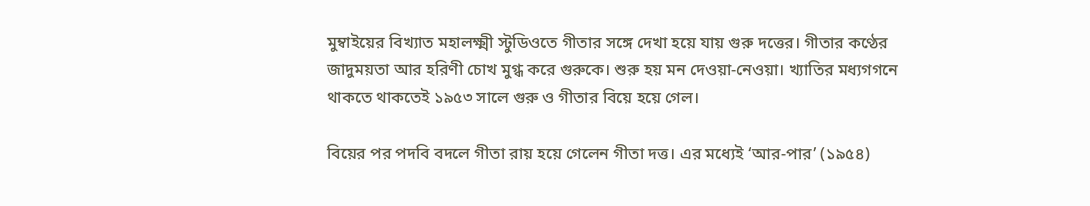মুম্বাইয়ের বিখ্যাত মহালক্ষ্মী স্টুডিওতে গীতার সঙ্গে দেখা হয়ে যায় গুরু দত্তের। গীতার কণ্ঠের জাদুময়তা আর হরিণী চোখ মুগ্ধ করে গুরুকে। শুরু হয় মন দেওয়া-নেওয়া। খ্যাতির মধ্যগগনে থাকতে থাকতেই ১৯৫৩ সালে গুরু ও গীতার বিয়ে হয়ে গেল।

বিয়ের পর পদবি বদলে গীতা রায় হয়ে গেলেন গীতা দত্ত। এর মধ্যেই ‘আর-পার’ (১৯৫৪)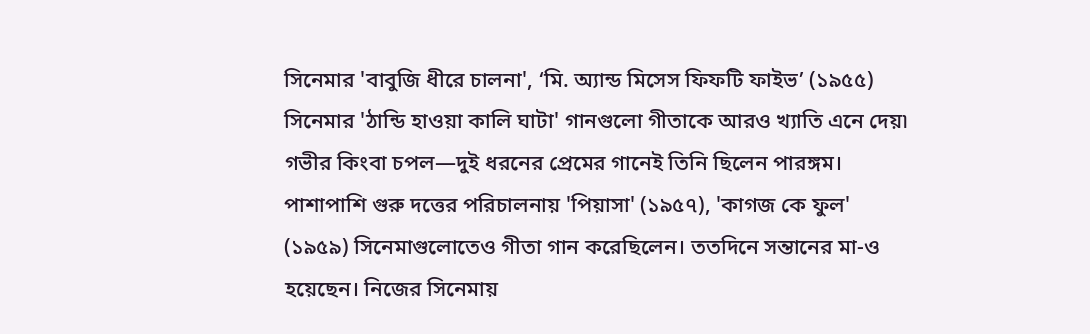সিনেমার 'বাবুজি ধীরে চালনা', ‘মি. অ্যান্ড মিসেস ফিফটি ফাইভ’ (১৯৫৫) সিনেমার 'ঠান্ডি হাওয়া কালি ঘাটা' গানগুলো গীতাকে আরও খ্যাতি এনে দেয়৷ গভীর কিংবা চপল—দুই ধরনের প্রেমের গানেই তিনি ছিলেন পারঙ্গম।
পাশাপাশি গুরু দত্তের পরিচালনায় 'পিয়াসা' (১৯৫৭), 'কাগজ কে ফুল' (১৯৫৯) সিনেমাগুলোতেও গীতা গান করেছিলেন। ততদিনে সন্তানের মা-ও হয়েছেন। নিজের সিনেমায়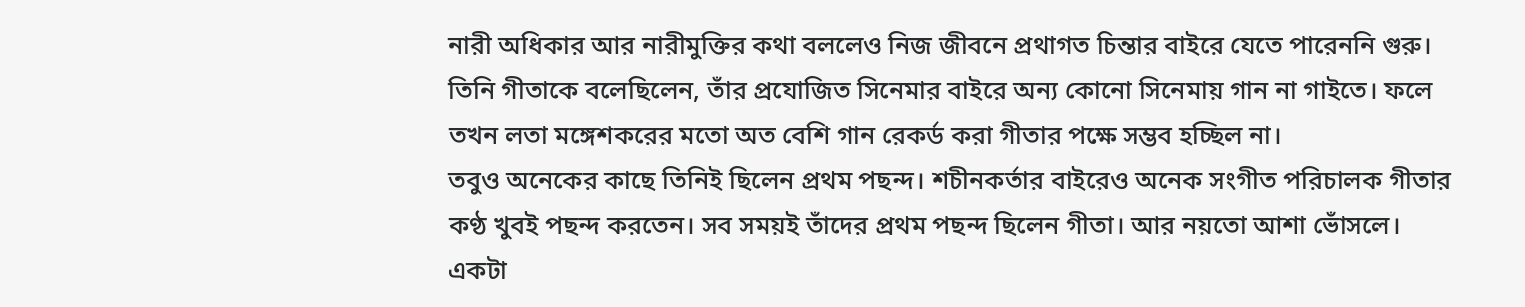নারী অধিকার আর নারীমুক্তির কথা বললেও নিজ জীবনে প্রথাগত চিন্তার বাইরে যেতে পারেননি গুরু। তিনি গীতাকে বলেছিলেন, তাঁর প্রযোজিত সিনেমার বাইরে অন্য কোনো সিনেমায় গান না গাইতে। ফলে তখন লতা মঙ্গেশকরের মতো অত বেশি গান রেকর্ড করা গীতার পক্ষে সম্ভব হচ্ছিল না।
তবুও অনেকের কাছে তিনিই ছিলেন প্রথম পছন্দ। শচীনকর্তার বাইরেও অনেক সংগীত পরিচালক গীতার কণ্ঠ খুবই পছন্দ করতেন। সব সময়ই তাঁদের প্রথম পছন্দ ছিলেন গীতা। আর নয়তো আশা ভোঁসলে।
একটা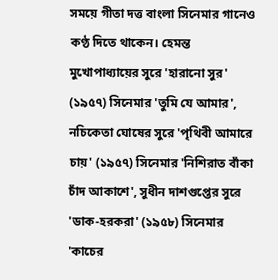সময়ে গীতা দত্ত বাংলা সিনেমার গানেও কণ্ঠ দিতে থাকেন। হেমন্ত মুখোপাধ্যায়ের সুরে 'হারানো সুর' (১৯৫৭) সিনেমার 'তুমি যে আমার', নচিকেতা ঘোষের সুরে 'পৃথিবী আমারে চায়' (১৯৫৭) সিনেমার 'নিশিরাত বাঁকা চাঁদ আকাশে', সুধীন দাশগুপ্তের সুরে 'ডাক-হরকরা' (১৯৫৮) সিনেমার 'কাচের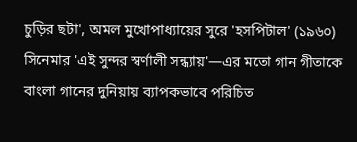চুড়ির ছটা', অমল মুখোপাধ্যায়ের সুরে 'হসপিটাল' (১৯৬০) সিনেমার 'এই সুন্দর স্বর্ণালী সন্ধ্যায়'—এর মতো গান গীতাকে বাংলা গানের দুনিয়ায় ব্যাপকভাবে পরিচিত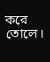করে তোলে।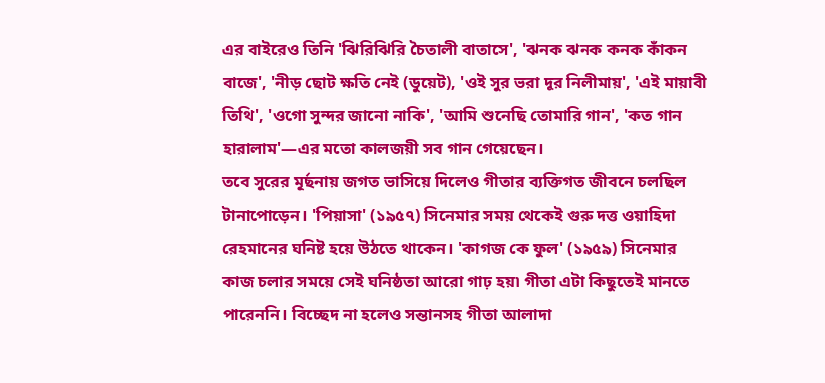এর বাইরেও তিনি 'ঝিরিঝিরি চৈতালী বাতাসে', 'ঝনক ঝনক কনক কাঁকন বাজে', 'নীড় ছোট ক্ষতি নেই (ডুয়েট), 'ওই সুর ভরা দূর নিলীমায়', 'এই মায়াবী তিথি', 'ওগো সুন্দর জানো নাকি', 'আমি শুনেছি তোমারি গান', 'কত গান হারালাম'—এর মতো কালজয়ী সব গান গেয়েছেন।
তবে সুরের মূর্ছনায় জগত ভাসিয়ে দিলেও গীতার ব্যক্তিগত জীবনে চলছিল টানাপোড়েন। 'পিয়াসা' (১৯৫৭) সিনেমার সময় থেকেই গুরু দত্ত ওয়াহিদা রেহমানের ঘনিষ্ট হয়ে উঠতে থাকেন। 'কাগজ কে ফুল' (১৯৫৯) সিনেমার কাজ চলার সময়ে সেই ঘনিষ্ঠতা আরো গাঢ় হয়৷ গীতা এটা কিছুতেই মানতে পারেননি। বিচ্ছেদ না হলেও সন্তানসহ গীতা আলাদা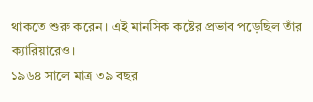থাকতে শুরু করেন। এই মানসিক কষ্টের প্রভাব পড়েছিল তাঁর ক্যারিয়ারেও।
১৯৬৪ সালে মাত্র ৩৯ বছর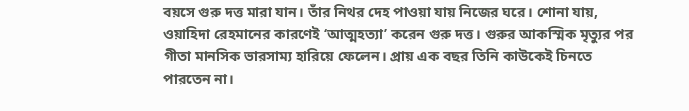বয়সে গুরু দত্ত মারা যান। তাঁর নিথর দেহ পাওয়া যায় নিজের ঘরে। শোনা যায়, ওয়াহিদা রেহমানের কারণেই ‘আত্মহত্যা’ করেন গুরু দত্ত। গুরুর আকস্মিক মৃত্যুর পর গীতা মানসিক ভারসাম্য হারিয়ে ফেলেন। প্রায় এক বছর তিনি কাউকেই চিনতে পারতেন না।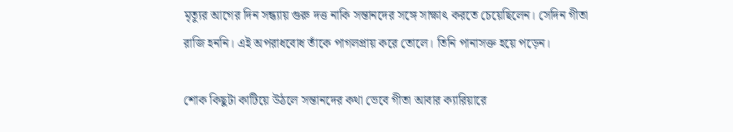মৃত্যুর আগের দিন সন্ধ্যায় গুরু দত্ত নাকি সন্তানদের সঙ্গে সাক্ষাৎ করতে চেয়েছিলেন। সেদিন গীতা রাজি হননি। এই অপরাধবোধ তাঁকে পাগলপ্রায় করে তোলে। তিনি পানাসক্ত হয়ে পড়েন।

শোক কিছুটা কাটিয়ে উঠলে সন্তানদের কথা ভেবে গীতা আবার ক্যারিয়ারে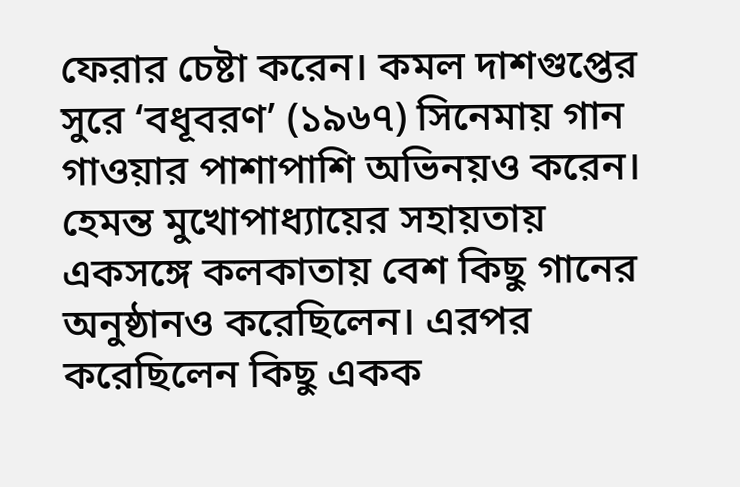ফেরার চেষ্টা করেন। কমল দাশগুপ্তের সুরে ‘বধূবরণ’ (১৯৬৭) সিনেমায় গান গাওয়ার পাশাপাশি অভিনয়ও করেন। হেমন্ত মুখোপাধ্যায়ের সহায়তায় একসঙ্গে কলকাতায় বেশ কিছু গানের অনুষ্ঠানও করেছিলেন। এরপর করেছিলেন কিছু একক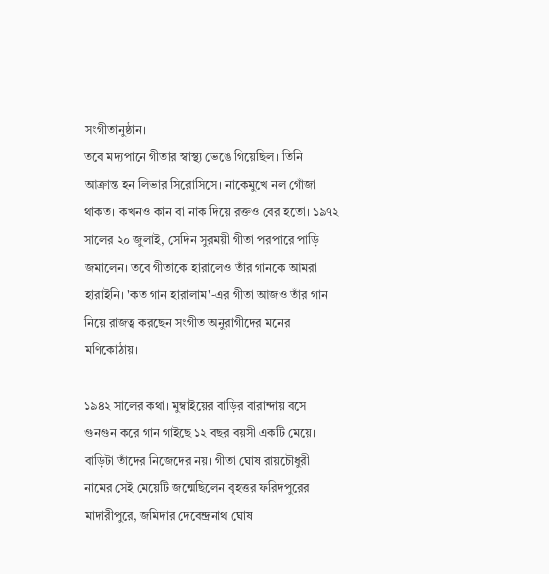সংগীতানুষ্ঠান।
তবে মদ্যপানে গীতার স্বাস্থ্য ভেঙে গিয়েছিল। তিনি আক্রান্ত হন লিভার সিরোসিসে। নাকেমুখে নল গোঁজা থাকত। কখনও কান বা নাক দিয়ে রক্তও বের হতো। ১৯৭২ সালের ২০ জুলাই, সেদিন সুরময়ী গীতা পরপারে পাড়ি জমালেন। তবে গীতাকে হারালেও তাঁর গানকে আমরা হারাইনি। 'কত গান হারালাম'-এর গীতা আজও তাঁর গান নিয়ে রাজত্ব করছেন সংগীত অনুরাগীদের মনের মণিকোঠায়।

১৯৪২ সালের কথা। মুম্বাইয়ের বাড়ির বারান্দায় বসে গুনগুন করে গান গাইছে ১২ বছর বয়সী একটি মেয়ে। বাড়িটা তাঁদের নিজেদের নয়। গীতা ঘোষ রায়চৌধুরী নামের সেই মেয়েটি জন্মেছিলেন বৃহত্তর ফরিদপুরের মাদারীপুরে, জমিদার দেবেন্দ্রনাথ ঘোষ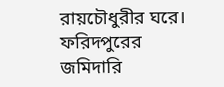রায়চৌধুরীর ঘরে। ফরিদপুরের জমিদারি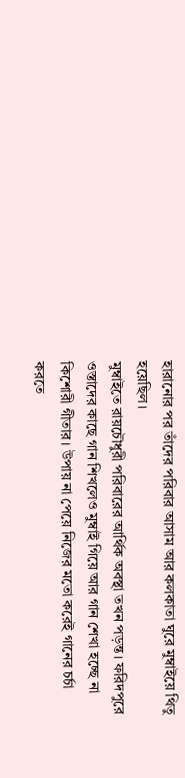হারানোর পর তাঁদের পরিবার আসাম আর কলকাতা ঘুরে মুম্বাইয়ে থিতু হয়েছিল।
মুম্বাইতে রায়চৌধুরী পরিবারের আর্থিক অবস্থা তখন পড়ন্ত। ফরিদপুরে ওস্তাদের কাছে গান শিখলেও মুম্বাই গিয়ে আর গান শেখা হচ্ছে না কিশোরী গীতার। উপায় না পেয়ে নিজের মতো করেই গানের চর্চা করতে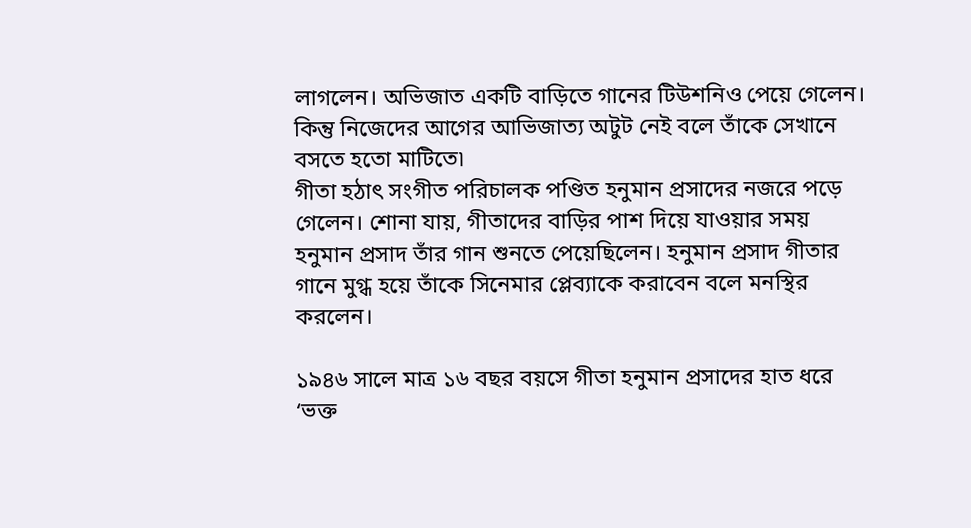লাগলেন। অভিজাত একটি বাড়িতে গানের টিউশনিও পেয়ে গেলেন। কিন্তু নিজেদের আগের আভিজাত্য অটুট নেই বলে তাঁকে সেখানে বসতে হতো মাটিতে৷
গীতা হঠাৎ সংগীত পরিচালক পণ্ডিত হনুমান প্রসাদের নজরে পড়ে গেলেন। শোনা যায়, গীতাদের বাড়ির পাশ দিয়ে যাওয়ার সময় হনুমান প্রসাদ তাঁর গান শুনতে পেয়েছিলেন। হনুমান প্রসাদ গীতার গানে মুগ্ধ হয়ে তাঁকে সিনেমার প্লেব্যাকে করাবেন বলে মনস্থির করলেন।

১৯৪৬ সালে মাত্র ১৬ বছর বয়সে গীতা হনুমান প্রসাদের হাত ধরে ‘ভক্ত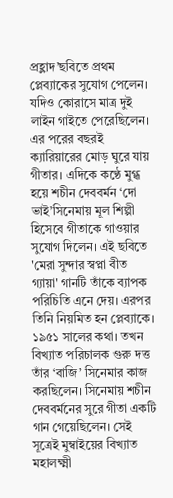প্রহ্লাদ’ছবিতে প্রথম প্লেব্যাকের সুযোগ পেলেন। যদিও কোরাসে মাত্র দুই লাইন গাইতে পেরেছিলেন। এর পরের বছরই ক্যারিয়ারের মোড় ঘুরে যায় গীতার। এদিকে কণ্ঠে মুগ্ধ হয়ে শচীন দেববর্মন ‘দো ভাই’সিনেমায় মূল শিল্পী হিসেবে গীতাকে গাওয়ার সুযোগ দিলেন। এই ছবিতে 'মেরা সুন্দার স্বপ্না বীত গ্যায়া' গানটি তাঁকে ব্যাপক পরিচিতি এনে দেয়। এরপর তিনি নিয়মিত হন প্লেব্যাকে।
১৯৫১ সালের কথা। তখন বিখ্যাত পরিচালক গুরু দত্ত তাঁর ‘বাজি’ সিনেমার কাজ করছিলেন। সিনেমায় শচীন দেববর্মনের সুরে গীতা একটি গান গেয়েছিলেন। সেই সূত্রেই মুম্বাইয়ের বিখ্যাত মহালক্ষ্মী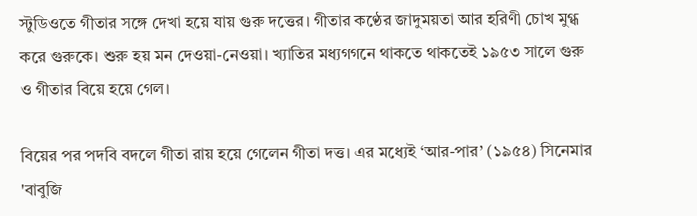স্টুডিওতে গীতার সঙ্গে দেখা হয়ে যায় গুরু দত্তের। গীতার কণ্ঠের জাদুময়তা আর হরিণী চোখ মুগ্ধ করে গুরুকে। শুরু হয় মন দেওয়া-নেওয়া। খ্যাতির মধ্যগগনে থাকতে থাকতেই ১৯৫৩ সালে গুরু ও গীতার বিয়ে হয়ে গেল।

বিয়ের পর পদবি বদলে গীতা রায় হয়ে গেলেন গীতা দত্ত। এর মধ্যেই ‘আর-পার’ (১৯৫৪) সিনেমার 'বাবুজি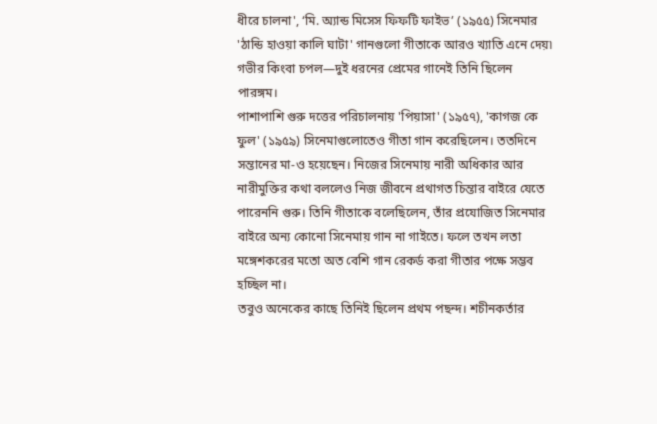ধীরে চালনা', ‘মি. অ্যান্ড মিসেস ফিফটি ফাইভ’ (১৯৫৫) সিনেমার 'ঠান্ডি হাওয়া কালি ঘাটা' গানগুলো গীতাকে আরও খ্যাতি এনে দেয়৷ গভীর কিংবা চপল—দুই ধরনের প্রেমের গানেই তিনি ছিলেন পারঙ্গম।
পাশাপাশি গুরু দত্তের পরিচালনায় 'পিয়াসা' (১৯৫৭), 'কাগজ কে ফুল' (১৯৫৯) সিনেমাগুলোতেও গীতা গান করেছিলেন। ততদিনে সন্তানের মা-ও হয়েছেন। নিজের সিনেমায় নারী অধিকার আর নারীমুক্তির কথা বললেও নিজ জীবনে প্রথাগত চিন্তার বাইরে যেতে পারেননি গুরু। তিনি গীতাকে বলেছিলেন, তাঁর প্রযোজিত সিনেমার বাইরে অন্য কোনো সিনেমায় গান না গাইতে। ফলে তখন লতা মঙ্গেশকরের মতো অত বেশি গান রেকর্ড করা গীতার পক্ষে সম্ভব হচ্ছিল না।
তবুও অনেকের কাছে তিনিই ছিলেন প্রথম পছন্দ। শচীনকর্তার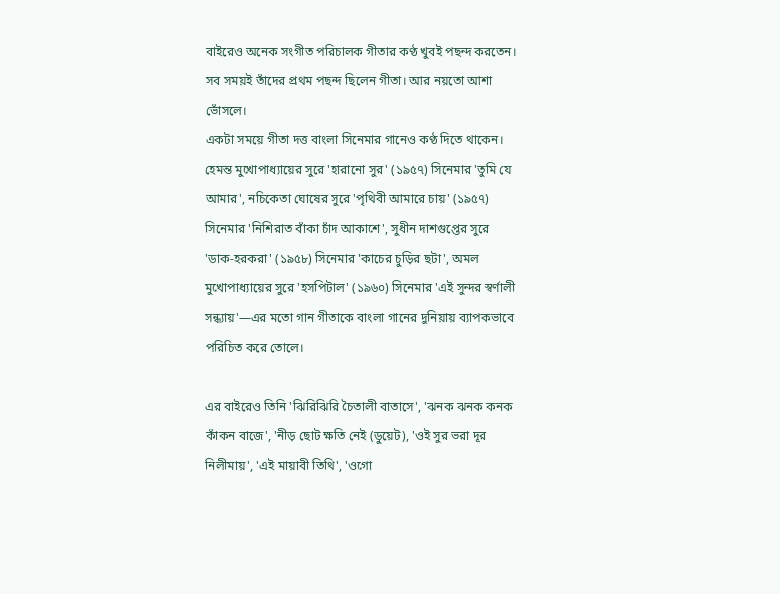বাইরেও অনেক সংগীত পরিচালক গীতার কণ্ঠ খুবই পছন্দ করতেন। সব সময়ই তাঁদের প্রথম পছন্দ ছিলেন গীতা। আর নয়তো আশা ভোঁসলে।
একটা সময়ে গীতা দত্ত বাংলা সিনেমার গানেও কণ্ঠ দিতে থাকেন। হেমন্ত মুখোপাধ্যায়ের সুরে 'হারানো সুর' (১৯৫৭) সিনেমার 'তুমি যে আমার', নচিকেতা ঘোষের সুরে 'পৃথিবী আমারে চায়' (১৯৫৭) সিনেমার 'নিশিরাত বাঁকা চাঁদ আকাশে', সুধীন দাশগুপ্তের সুরে 'ডাক-হরকরা' (১৯৫৮) সিনেমার 'কাচের চুড়ির ছটা', অমল মুখোপাধ্যায়ের সুরে 'হসপিটাল' (১৯৬০) সিনেমার 'এই সুন্দর স্বর্ণালী সন্ধ্যায়'—এর মতো গান গীতাকে বাংলা গানের দুনিয়ায় ব্যাপকভাবে পরিচিত করে তোলে।

এর বাইরেও তিনি 'ঝিরিঝিরি চৈতালী বাতাসে', 'ঝনক ঝনক কনক কাঁকন বাজে', 'নীড় ছোট ক্ষতি নেই (ডুয়েট), 'ওই সুর ভরা দূর নিলীমায়', 'এই মায়াবী তিথি', 'ওগো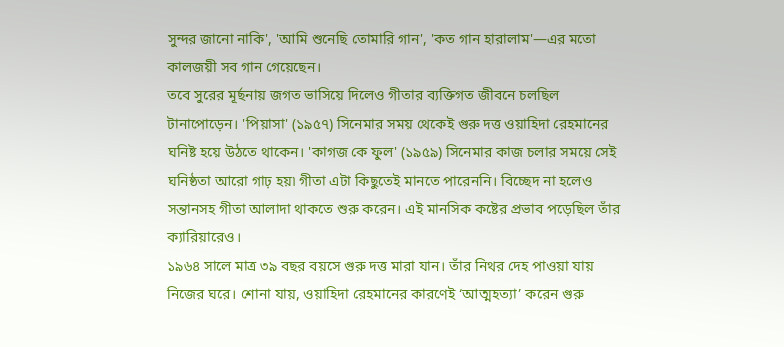সুন্দর জানো নাকি', 'আমি শুনেছি তোমারি গান', 'কত গান হারালাম'—এর মতো কালজয়ী সব গান গেয়েছেন।
তবে সুরের মূর্ছনায় জগত ভাসিয়ে দিলেও গীতার ব্যক্তিগত জীবনে চলছিল টানাপোড়েন। 'পিয়াসা' (১৯৫৭) সিনেমার সময় থেকেই গুরু দত্ত ওয়াহিদা রেহমানের ঘনিষ্ট হয়ে উঠতে থাকেন। 'কাগজ কে ফুল' (১৯৫৯) সিনেমার কাজ চলার সময়ে সেই ঘনিষ্ঠতা আরো গাঢ় হয়৷ গীতা এটা কিছুতেই মানতে পারেননি। বিচ্ছেদ না হলেও সন্তানসহ গীতা আলাদা থাকতে শুরু করেন। এই মানসিক কষ্টের প্রভাব পড়েছিল তাঁর ক্যারিয়ারেও।
১৯৬৪ সালে মাত্র ৩৯ বছর বয়সে গুরু দত্ত মারা যান। তাঁর নিথর দেহ পাওয়া যায় নিজের ঘরে। শোনা যায়, ওয়াহিদা রেহমানের কারণেই ‘আত্মহত্যা’ করেন গুরু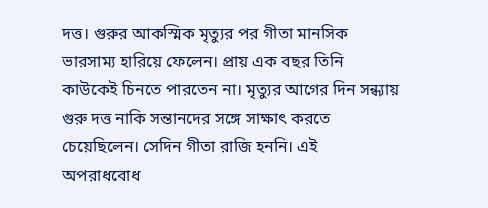দত্ত। গুরুর আকস্মিক মৃত্যুর পর গীতা মানসিক ভারসাম্য হারিয়ে ফেলেন। প্রায় এক বছর তিনি কাউকেই চিনতে পারতেন না। মৃত্যুর আগের দিন সন্ধ্যায় গুরু দত্ত নাকি সন্তানদের সঙ্গে সাক্ষাৎ করতে চেয়েছিলেন। সেদিন গীতা রাজি হননি। এই অপরাধবোধ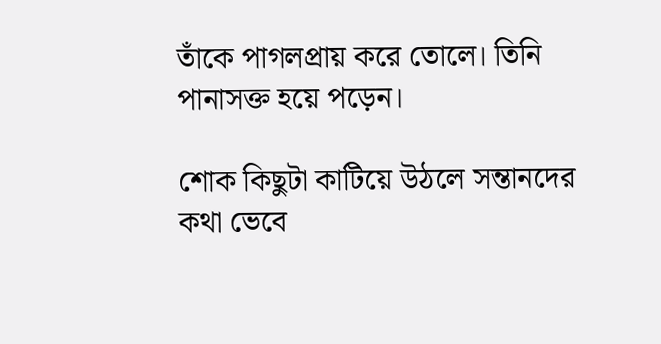তাঁকে পাগলপ্রায় করে তোলে। তিনি পানাসক্ত হয়ে পড়েন।

শোক কিছুটা কাটিয়ে উঠলে সন্তানদের কথা ভেবে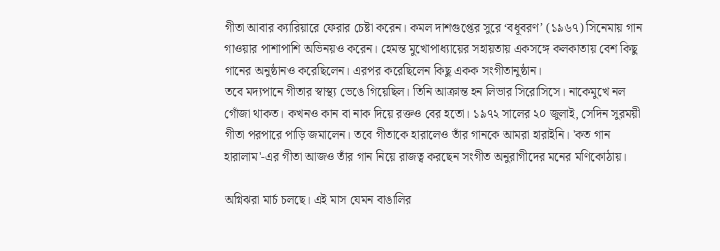গীতা আবার ক্যারিয়ারে ফেরার চেষ্টা করেন। কমল দাশগুপ্তের সুরে ‘বধূবরণ’ (১৯৬৭) সিনেমায় গান গাওয়ার পাশাপাশি অভিনয়ও করেন। হেমন্ত মুখোপাধ্যায়ের সহায়তায় একসঙ্গে কলকাতায় বেশ কিছু গানের অনুষ্ঠানও করেছিলেন। এরপর করেছিলেন কিছু একক সংগীতানুষ্ঠান।
তবে মদ্যপানে গীতার স্বাস্থ্য ভেঙে গিয়েছিল। তিনি আক্রান্ত হন লিভার সিরোসিসে। নাকেমুখে নল গোঁজা থাকত। কখনও কান বা নাক দিয়ে রক্তও বের হতো। ১৯৭২ সালের ২০ জুলাই, সেদিন সুরময়ী গীতা পরপারে পাড়ি জমালেন। তবে গীতাকে হারালেও তাঁর গানকে আমরা হারাইনি। 'কত গান হারালাম'-এর গীতা আজও তাঁর গান নিয়ে রাজত্ব করছেন সংগীত অনুরাগীদের মনের মণিকোঠায়।

অগ্নিঝরা মার্চ চলছে। এই মাস যেমন বাঙালির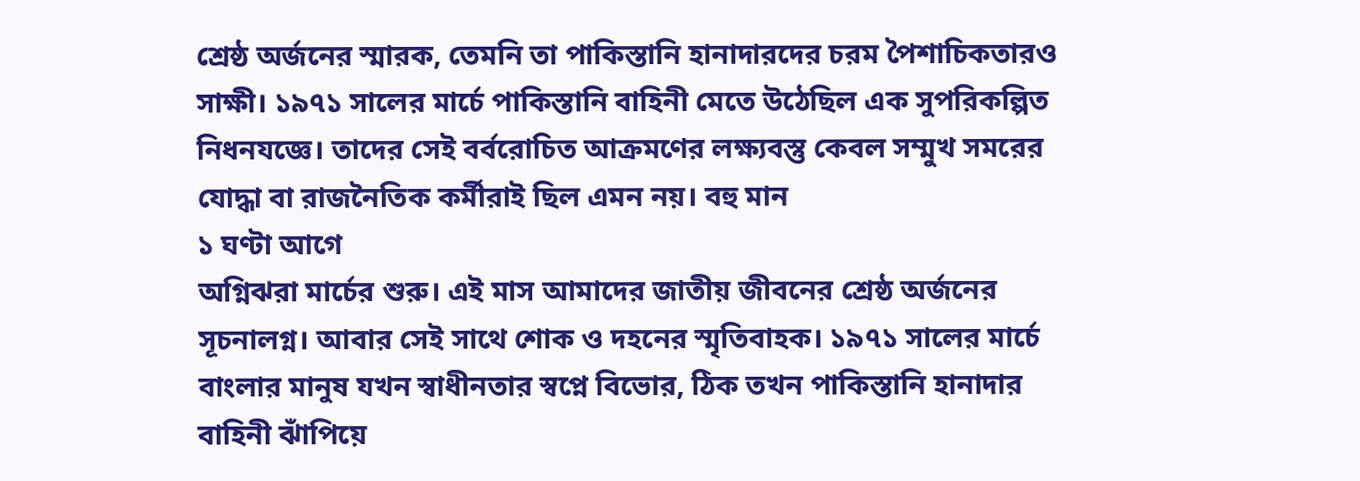শ্রেষ্ঠ অর্জনের স্মারক, তেমনি তা পাকিস্তানি হানাদারদের চরম পৈশাচিকতারও সাক্ষী। ১৯৭১ সালের মার্চে পাকিস্তানি বাহিনী মেতে উঠেছিল এক সুপরিকল্পিত নিধনযজ্ঞে। তাদের সেই বর্বরোচিত আক্রমণের লক্ষ্যবস্তু কেবল সম্মুখ সমরের যোদ্ধা বা রাজনৈতিক কর্মীরাই ছিল এমন নয়। বহু মান
১ ঘণ্টা আগে
অগ্নিঝরা মার্চের শুরু। এই মাস আমাদের জাতীয় জীবনের শ্রেষ্ঠ অর্জনের সূচনালগ্ন। আবার সেই সাথে শোক ও দহনের স্মৃতিবাহক। ১৯৭১ সালের মার্চে বাংলার মানুষ যখন স্বাধীনতার স্বপ্নে বিভোর, ঠিক তখন পাকিস্তানি হানাদার বাহিনী ঝাঁপিয়ে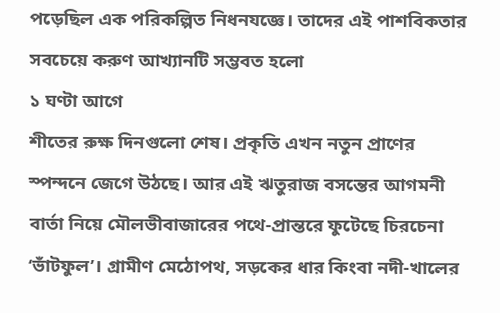পড়েছিল এক পরিকল্পিত নিধনযজ্ঞে। তাদের এই পাশবিকতার সবচেয়ে করুণ আখ্যানটি সম্ভবত হলো
১ ঘণ্টা আগে
শীতের রুক্ষ দিনগুলো শেষ। প্রকৃতি এখন নতুন প্রাণের স্পন্দনে জেগে উঠছে। আর এই ঋতুরাজ বসন্তের আগমনী বার্তা নিয়ে মৌলভীবাজারের পথে-প্রান্তরে ফুটেছে চিরচেনা ‘ভাঁটফুল’। গ্রামীণ মেঠোপথ, সড়কের ধার কিংবা নদী-খালের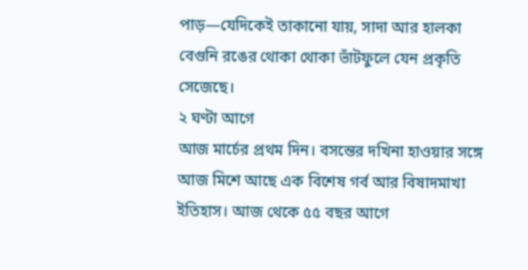পাড়—যেদিকেই তাকানো যায়, সাদা আর হালকা বেগুনি রঙের থোকা থোকা ভাঁটফুলে যেন প্রকৃতি সেজেছে।
২ ঘণ্টা আগে
আজ মার্চের প্রথম দিন। বসন্তের দখিনা হাওয়ার সঙ্গে আজ মিশে আছে এক বিশেষ গর্ব আর বিষাদমাখা ইতিহাস। আজ থেকে ৫৫ বছর আগে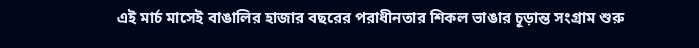এই মার্চ মাসেই বাঙালির হাজার বছরের পরাধীনতার শিকল ভাঙার চূড়ান্ত সংগ্রাম শুরু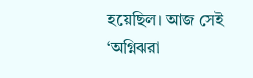হয়েছিল। আজ সেই ‘অগ্নিঝরা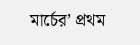মার্চের’ প্রথম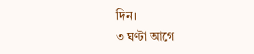দিন।
৩ ঘণ্টা আগে